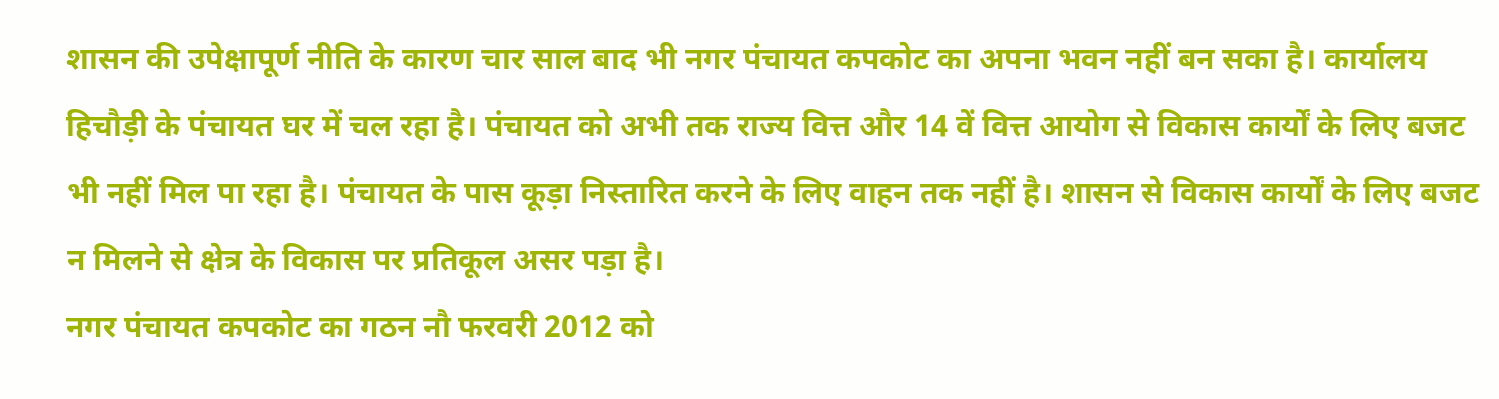शासन की उपेक्षापूर्ण नीति के कारण चार साल बाद भी नगर पंचायत कपकोट का अपना भवन नहीं बन सका है। कार्यालय हिचौड़ी के पंचायत घर में चल रहा है। पंचायत को अभी तक राज्य वित्त और 14 वें वित्त आयोग से विकास कार्यों के लिए बजट भी नहीं मिल पा रहा है। पंचायत के पास कूड़ा निस्तारित करने के लिए वाहन तक नहीं है। शासन से विकास कार्यों के लिए बजट न मिलने से क्षेत्र के विकास पर प्रतिकूल असर पड़ा है।
नगर पंचायत कपकोट का गठन नौ फरवरी 2012 को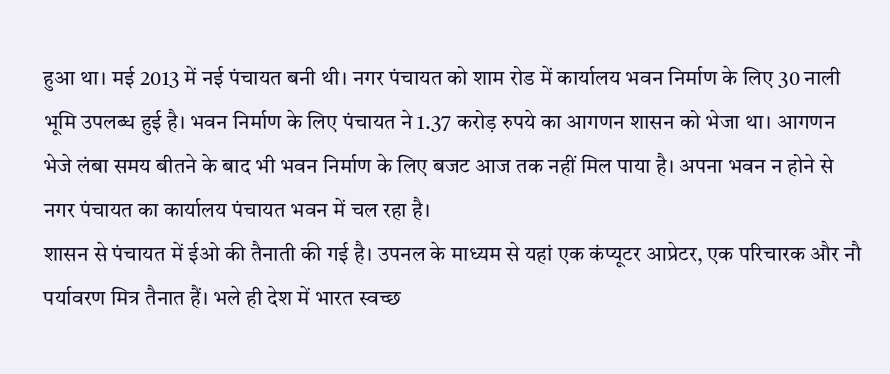हुआ था। मई 2013 में नई पंचायत बनी थी। नगर पंचायत को शाम रोड में कार्यालय भवन निर्माण के लिए 30 नाली भूमि उपलब्ध हुई है। भवन निर्माण के लिए पंचायत ने 1.37 करोड़ रुपये का आगणन शासन को भेजा था। आगणन भेजे लंबा समय बीतने के बाद भी भवन निर्माण के लिए बजट आज तक नहीं मिल पाया है। अपना भवन न होने से नगर पंचायत का कार्यालय पंचायत भवन में चल रहा है।
शासन से पंचायत में ईओ की तैनाती की गई है। उपनल के माध्यम से यहां एक कंप्यूटर आप्रेटर, एक परिचारक और नौ पर्यावरण मित्र तैनात हैं। भले ही देश में भारत स्वच्छ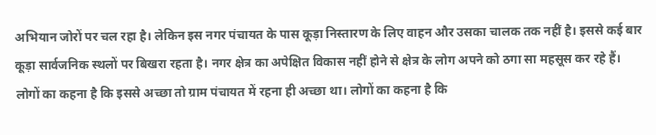अभियान जोरों पर चल रहा है। लेकिन इस नगर पंचायत के पास कूड़ा निस्तारण के लिए वाहन और उसका चालक तक नहीं है। इससे कई बार कूड़ा सार्वजनिक स्थलों पर बिखरा रहता है। नगर क्षेत्र का अपेक्षित विकास नहीं होने से क्षेत्र के लोग अपने को ठगा सा महसूस कर रहे हैं।
लोगों का कहना है कि इससे अच्छा तो ग्राम पंचायत में रहना ही अच्छा था। लोगों का कहना है कि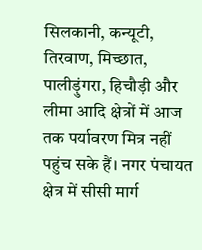सिलकानी, कन्यूटी, तिरवाण, मिच्छात, पालीड़ुंगरा, हिचौड़ी और लीमा आदि क्षेत्रों में आज तक पर्यावरण मित्र नहीं पहुंच सके हैं। नगर पंचायत क्षेत्र में सीसी मार्ग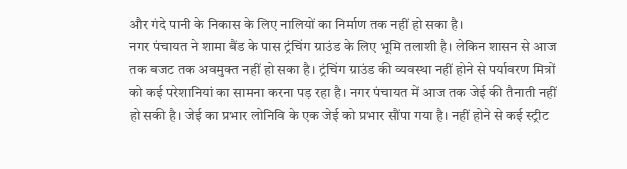और गंदे पानी के निकास के लिए नालियों का निर्माण तक नहीं हो सका है।
नगर पंचायत ने शामा बैंड के पास ट्रंचिंग ग्राउंड के लिए भूमि तलाशी है। लेकिन शासन से आज तक बजट तक अवमुक्त नहीं हो सका है। ट्रंचिंग ग्राउंड की व्यवस्था नहीं होने से पर्यावरण मित्रों को कई परेशानियां का सामना करना पड़ रहा है। नगर पंचायत में आज तक जेई की तैनाती नहीं हो सकी है। जेई का प्रभार लोनिवि के एक जेई को प्रभार सौंपा गया है। नहीं होने से कई स्ट्रीट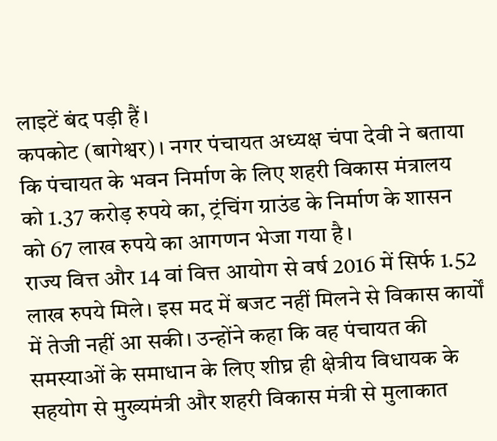लाइटें बंद पड़ी हैं।
कपकोट (बागेश्वर)। नगर पंचायत अध्यक्ष चंपा देवी ने बताया कि पंचायत के भवन निर्माण के लिए शहरी विकास मंत्रालय को 1.37 करोड़ रुपये का, ट्रंचिंग ग्राउंड के निर्माण के शासन को 67 लाख रुपये का आगणन भेजा गया है।
राज्य वित्त और 14 वां वित्त आयोग से वर्ष 2016 में सिर्फ 1.52 लाख रुपये मिले। इस मद में बजट नहीं मिलने से विकास कार्यों में तेजी नहीं आ सकी। उन्होंने कहा कि वह पंचायत की समस्याओं के समाधान के लिए शीघ्र ही क्षेत्रीय विधायक के सहयोग से मुख्यमंत्री और शहरी विकास मंत्री से मुलाकात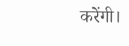करेंगी।